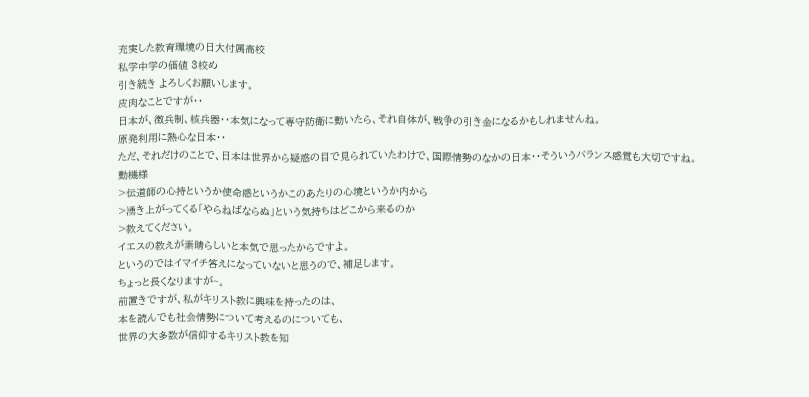充実した教育環境の日大付属高校
私学中学の価値 3校め
引き続き よろしくお願いします。
皮肉なことですが・・
日本が、徴兵制、核兵器・・本気になって専守防衛に動いたら、それ自体が、戦争の引き金になるかもしれませんね。
原発利用に熱心な日本・・
ただ、それだけのことで、日本は世界から疑惑の目で見られていたわけで、国際情勢のなかの日本・・そういうバランス感覚も大切ですね。
動機様
>伝道師の心持というか使命感というかこのあたりの心境というか内から
>湧き上がってくる「やらねばならぬ」という気持ちはどこから来るのか
>教えてください。
イエスの教えが素晴らしいと本気で思ったからですよ。
というのではイマイチ答えになっていないと思うので、補足します。
ちょっと長くなりますが~。
前置きですが、私がキリスト教に興味を持ったのは、
本を読んでも社会情勢について考えるのについても、
世界の大多数が信仰するキリスト教を知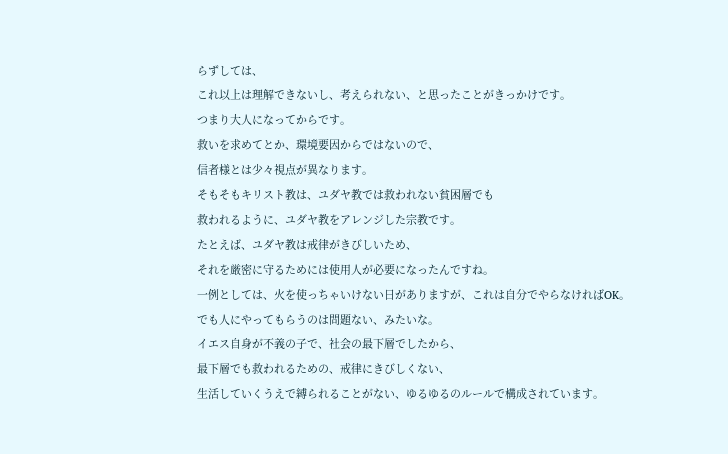らずしては、
これ以上は理解できないし、考えられない、と思ったことがきっかけです。
つまり大人になってからです。
救いを求めてとか、環境要因からではないので、
信者様とは少々視点が異なります。
そもそもキリスト教は、ユダヤ教では救われない貧困層でも
救われるように、ユダヤ教をアレンジした宗教です。
たとえば、ユダヤ教は戒律がきびしいため、
それを厳密に守るためには使用人が必要になったんですね。
一例としては、火を使っちゃいけない日がありますが、これは自分でやらなければOK。
でも人にやってもらうのは問題ない、みたいな。
イエス自身が不義の子で、社会の最下層でしたから、
最下層でも救われるための、戒律にきびしくない、
生活していくうえで縛られることがない、ゆるゆるのルールで構成されています。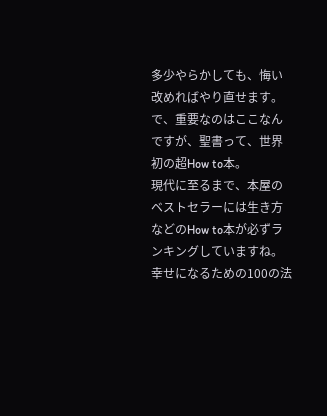多少やらかしても、悔い改めればやり直せます。
で、重要なのはここなんですが、聖書って、世界初の超How to本。
現代に至るまで、本屋のベストセラーには生き方などのHow to本が必ずランキングしていますね。
幸せになるための100の法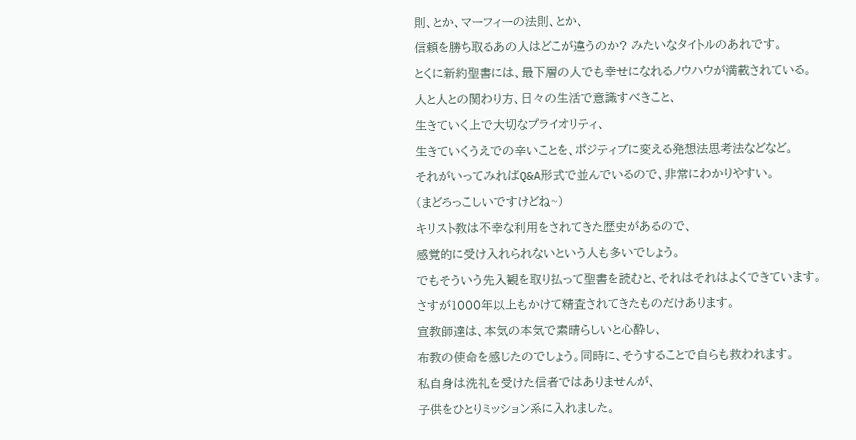則、とか、マーフィーの法則、とか、
信頼を勝ち取るあの人はどこが違うのか? みたいなタイトルのあれです。
とくに新約聖書には、最下層の人でも幸せになれるノウハウが満載されている。
人と人との関わり方、日々の生活で意識すべきこと、
生きていく上で大切なプライオリティ、
生きていくうえでの辛いことを、ポジティブに変える発想法思考法などなど。
それがいってみればQ&A形式で並んでいるので、非常にわかりやすい。
(まどろっこしいですけどね~)
キリスト教は不幸な利用をされてきた歴史があるので、
感覚的に受け入れられないという人も多いでしょう。
でもそういう先入観を取り払って聖書を読むと、それはそれはよくできています。
さすが1000年以上もかけて精査されてきたものだけあります。
宣教師達は、本気の本気で素晴らしいと心酔し、
布教の使命を感じたのでしょう。同時に、そうすることで自らも救われます。
私自身は洗礼を受けた信者ではありませんが、
子供をひとりミッション系に入れました。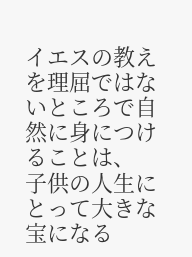イエスの教えを理屈ではないところで自然に身につけることは、
子供の人生にとって大きな宝になる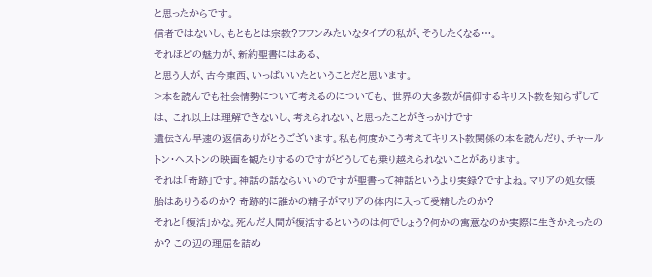と思ったからです。
信者ではないし、もともとは宗教?フフンみたいなタイプの私が、そうしたくなる…。
それほどの魅力が、新約聖書にはある、
と思う人が、古今東西、いっぱいいたということだと思います。
>本を読んでも社会情勢について考えるのについても、 世界の大多数が信仰するキリスト教を知らずしては、 これ以上は理解できないし、考えられない、と思ったことがきっかけです
遺伝さん早速の返信ありがとうございます。私も何度かこう考えてキリスト教関係の本を読んだり、チャールトン・ヘストンの映画を観たりするのですがどうしても乗り越えられないことがあります。
それは「奇跡」です。神話の話ならいいのですが聖書って神話というより実録?ですよね。マリアの処女懐胎はありうるのか? 奇跡的に誰かの精子がマリアの体内に入って受精したのか?
それと「復活」かな。死んだ人間が復活するというのは何でしょう?何かの寓意なのか実際に生きかえったのか? この辺の理屈を詰め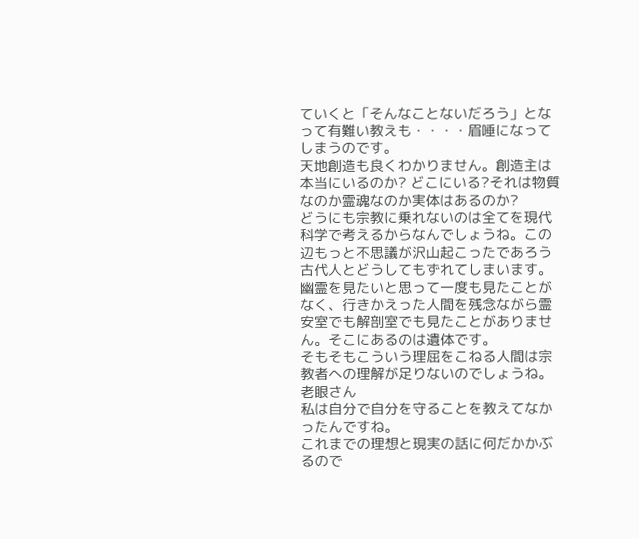ていくと「そんなことないだろう」となって有難い教えも・・・・眉唾になってしまうのです。
天地創造も良くわかりません。創造主は本当にいるのか? どこにいる?それは物質なのか霊魂なのか実体はあるのか?
どうにも宗教に乗れないのは全てを現代科学で考えるからなんでしょうね。この辺もっと不思議が沢山起こったであろう古代人とどうしてもずれてしまいます。
幽霊を見たいと思って一度も見たことがなく、行きかえった人間を残念ながら霊安室でも解剖室でも見たことがありません。そこにあるのは遺体です。
そもそもこういう理屈をこねる人間は宗教者への理解が足りないのでしょうね。
老眼さん
私は自分で自分を守ることを教えてなかったんですね。
これまでの理想と現実の話に何だかかぶるので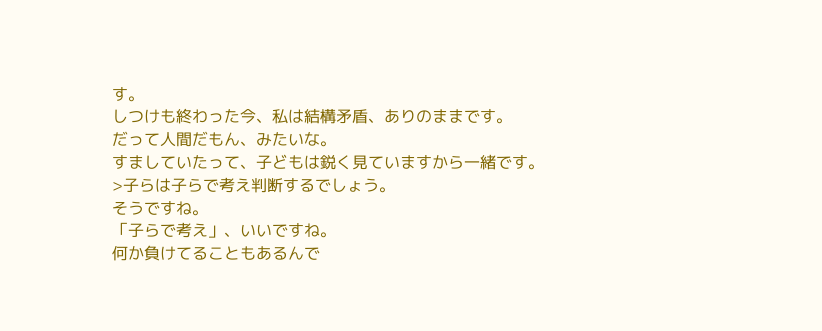す。
しつけも終わった今、私は結構矛盾、ありのままです。
だって人間だもん、みたいな。
すましていたって、子どもは鋭く見ていますから一緒です。
>子らは子らで考え判断するでしょう。
そうですね。
「子らで考え」、いいですね。
何か負けてることもあるんで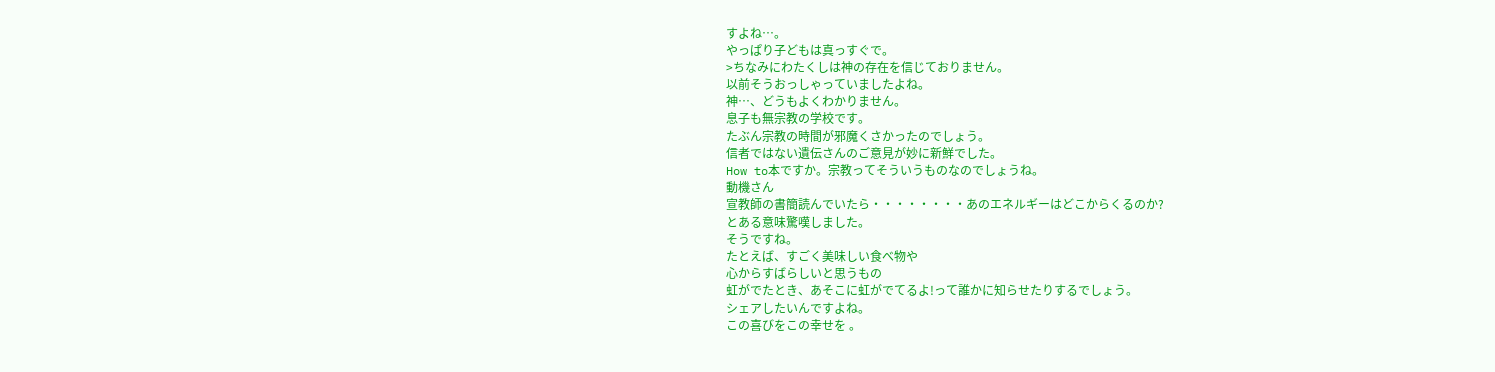すよね…。
やっぱり子どもは真っすぐで。
>ちなみにわたくしは神の存在を信じておりません。
以前そうおっしゃっていましたよね。
神…、どうもよくわかりません。
息子も無宗教の学校です。
たぶん宗教の時間が邪魔くさかったのでしょう。
信者ではない遺伝さんのご意見が妙に新鮮でした。
How to本ですか。宗教ってそういうものなのでしょうね。
動機さん
宣教師の書簡読んでいたら・・・・・・・・あのエネルギーはどこからくるのか?
とある意味驚嘆しました。
そうですね。
たとえば、すごく美味しい食べ物や
心からすばらしいと思うもの
虹がでたとき、あそこに虹がでてるよ!って誰かに知らせたりするでしょう。
シェアしたいんですよね。
この喜びをこの幸せを 。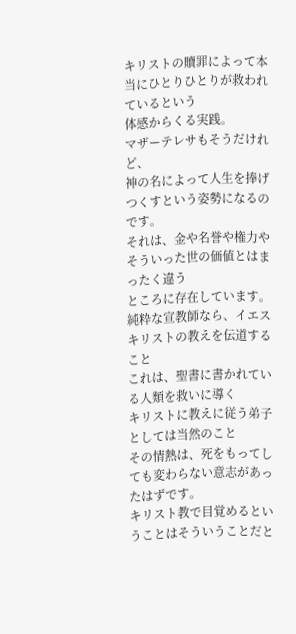キリストの贖罪によって本当にひとりひとりが救われているという
体感からくる実践。
マザーテレサもそうだけれど、
神の名によって人生を捧げつくすという姿勢になるのです。
それは、金や名誉や権力やそういった世の価値とはまったく違う
ところに存在しています。
純粋な宣教師なら、イエスキリストの教えを伝道すること
これは、聖書に書かれている人類を救いに導く
キリストに教えに従う弟子としては当然のこと
その情熱は、死をもってしても変わらない意志があったはずです。
キリスト教で目覚めるということはそういうことだと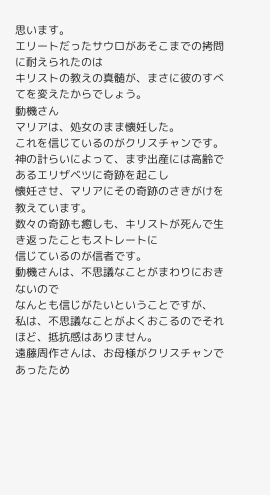思います。
エリートだったサウロがあそこまでの拷問に耐えられたのは
キリストの教えの真髄が、まさに彼のすべてを変えたからでしょう。
動機さん
マリアは、処女のまま懐妊した。
これを信じているのがクリスチャンです。
神の計らいによって、まず出産には高齢であるエリザベツに奇跡を起こし
懐妊させ、マリアにその奇跡のさきがけを教えています。
数々の奇跡も癒しも、キリストが死んで生き返ったこともストレートに
信じているのが信者です。
動機さんは、不思議なことがまわりにおきないので
なんとも信じがたいということですが、
私は、不思議なことがよくおこるのでそれほど、抵抗感はありません。
遠藤周作さんは、お母様がクリスチャンであったため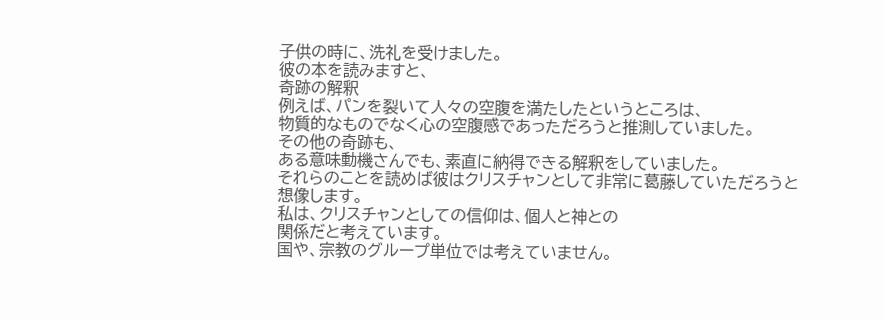子供の時に、洗礼を受けました。
彼の本を読みますと、
奇跡の解釈
例えば、パンを裂いて人々の空腹を満たしたというところは、
物質的なものでなく心の空腹感であっただろうと推測していました。
その他の奇跡も、
ある意味動機さんでも、素直に納得できる解釈をしていました。
それらのことを読めば彼はクリスチャンとして非常に葛藤していただろうと
想像します。
私は、クリスチャンとしての信仰は、個人と神との
関係だと考えています。
国や、宗教のグループ単位では考えていません。